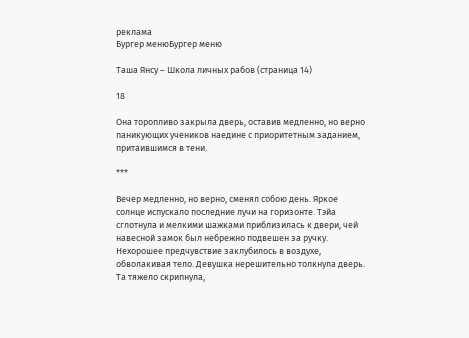реклама
Бургер менюБургер меню

Таша Янсу – Школа личных рабов (страница 14)

18

Она торопливо закрыла дверь, оставив медленно, но верно паникующих учеников наедине с приоритетным заданием, притаившимся в тени.

***

Вечер медленно, но верно, сменял собою день. Яркое солнце испускало последние лучи на горизонте. Тэйа сглотнула и мелкими шажками приблизилась к двери, чей навесной замок был небрежно подвешен за ручку. Нехорошее предчувствие заклубилось в воздухе, обволакивая тело. Девушка нерешительно толкнула дверь. Та тяжело скрипнула,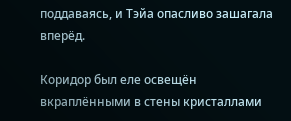поддаваясь, и Тэйа опасливо зашагала вперёд.

Коридор был еле освещён вкраплёнными в стены кристаллами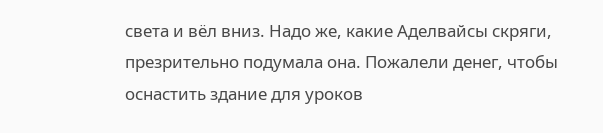света и вёл вниз. Надо же, какие Аделвайсы скряги, презрительно подумала она. Пожалели денег, чтобы оснастить здание для уроков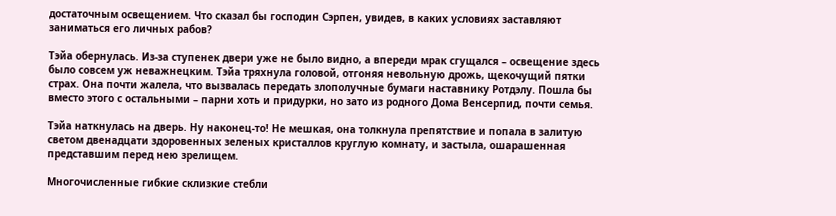достаточным освещением. Что сказал бы господин Сэрпен, увидев, в каких условиях заставляют заниматься его личных рабов?

Тэйа обернулась. Из-за ступенек двери уже не было видно, а впереди мрак сгущался – освещение здесь было совсем уж неважнецким. Тэйа тряхнула головой, отгоняя невольную дрожь, щекочущий пятки страх. Она почти жалела, что вызвалась передать злополучные бумаги наставнику Ротдэлу. Пошла бы вместо этого с остальными – парни хоть и придурки, но зато из родного Дома Венсерпид, почти семья.

Тэйа наткнулась на дверь. Ну наконец-то! Не мешкая, она толкнула препятствие и попала в залитую светом двенадцати здоровенных зеленых кристаллов круглую комнату, и застыла, ошарашенная представшим перед нею зрелищем.

Многочисленные гибкие склизкие стебли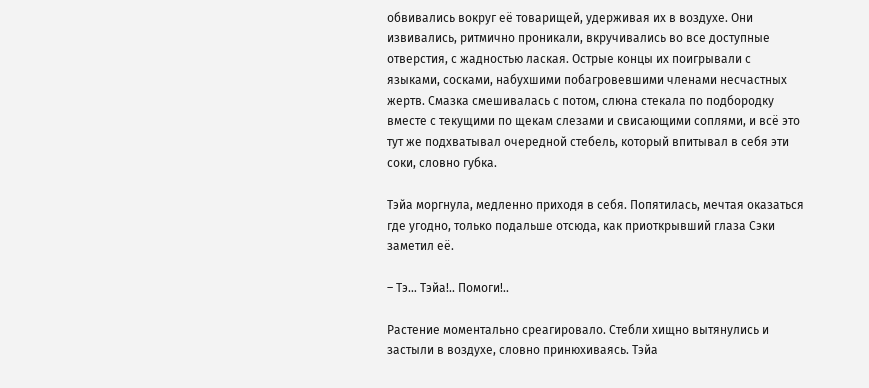обвивались вокруг её товарищей, удерживая их в воздухе. Они извивались, ритмично проникали, вкручивались во все доступные отверстия, с жадностью лаская. Острые концы их поигрывали с языками, сосками, набухшими побагровевшими членами несчастных жертв. Смазка смешивалась с потом, слюна стекала по подбородку вместе с текущими по щекам слезами и свисающими соплями, и всё это тут же подхватывал очередной стебель, который впитывал в себя эти соки, словно губка.

Тэйа моргнула, медленно приходя в себя. Попятилась, мечтая оказаться где угодно, только подальше отсюда, как приоткрывший глаза Сэки заметил её.

– Тэ… Тэйа!.. Помоги!..

Растение моментально среагировало. Стебли хищно вытянулись и застыли в воздухе, словно принюхиваясь. Тэйа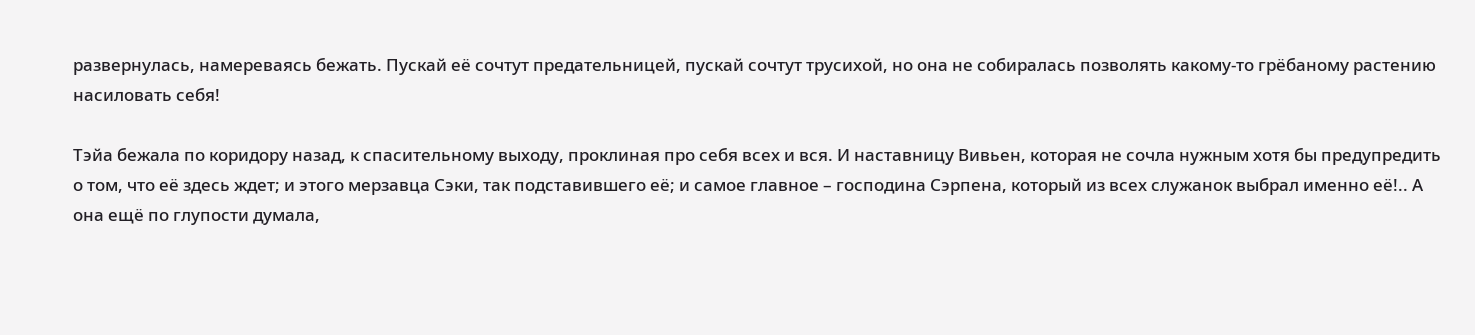развернулась, намереваясь бежать. Пускай её сочтут предательницей, пускай сочтут трусихой, но она не собиралась позволять какому-то грёбаному растению насиловать себя!

Тэйа бежала по коридору назад, к спасительному выходу, проклиная про себя всех и вся. И наставницу Вивьен, которая не сочла нужным хотя бы предупредить о том, что её здесь ждет; и этого мерзавца Сэки, так подставившего её; и самое главное – господина Сэрпена, который из всех служанок выбрал именно её!.. А она ещё по глупости думала,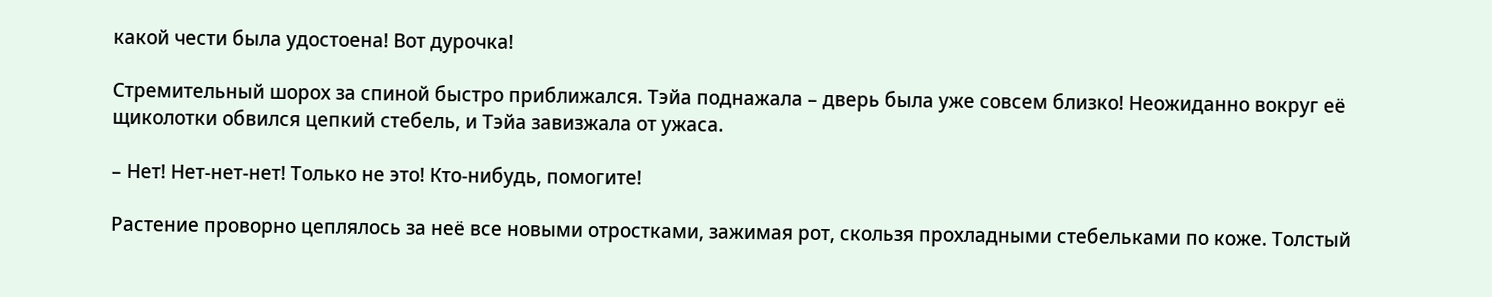какой чести была удостоена! Вот дурочка!

Стремительный шорох за спиной быстро приближался. Тэйа поднажала – дверь была уже совсем близко! Неожиданно вокруг её щиколотки обвился цепкий стебель, и Тэйа завизжала от ужаса.

– Нет! Нет-нет-нет! Только не это! Кто-нибудь, помогите!

Растение проворно цеплялось за неё все новыми отростками, зажимая рот, скользя прохладными стебельками по коже. Толстый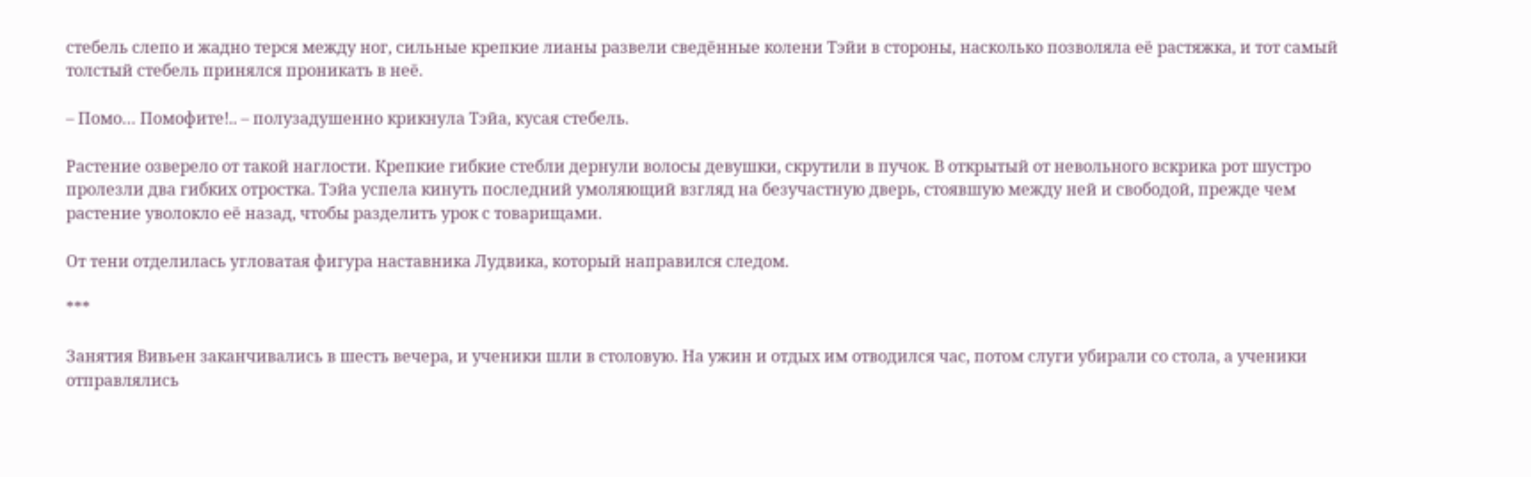стебель слепо и жадно терся между ног, сильные крепкие лианы развели сведённые колени Тэйи в стороны, насколько позволяла её растяжка, и тот самый толстый стебель принялся проникать в неё.

– Помо… Помофите!.. – полузадушенно крикнула Тэйа, кусая стебель.

Растение озверело от такой наглости. Крепкие гибкие стебли дернули волосы девушки, скрутили в пучок. В открытый от невольного вскрика рот шустро пролезли два гибких отростка. Тэйа успела кинуть последний умоляющий взгляд на безучастную дверь, стоявшую между ней и свободой, прежде чем растение уволокло её назад, чтобы разделить урок с товарищами.

От тени отделилась угловатая фигура наставника Лудвика, который направился следом.

***

Занятия Вивьен заканчивались в шесть вечера, и ученики шли в столовую. На ужин и отдых им отводился час, потом слуги убирали со стола, а ученики отправлялись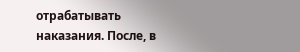отрабатывать наказания. После, в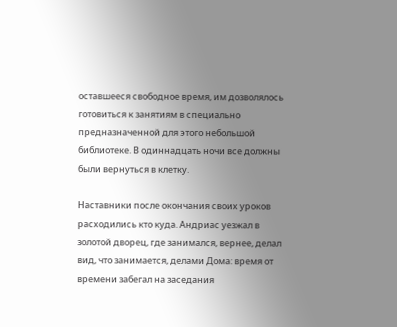оставшееся свободное время, им дозволялось готовиться к занятиям в специально предназначенной для этого небольшой библиотеке. В одиннадцать ночи все должны были вернуться в клетку.

Наставники после окончания своих уроков расходились кто куда. Андриас уезжал в золотой дворец, где занимался, вернее, делал вид, что занимается, делами Дома: время от времени забегал на заседания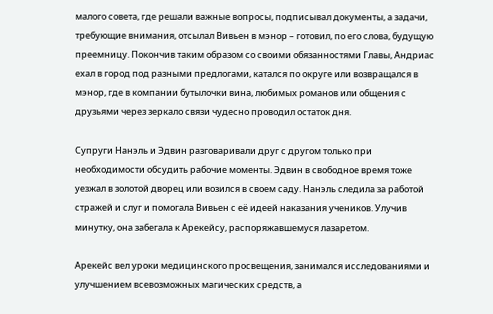малого совета, где решали важные вопросы, подписывал документы, а задачи, требующие внимания, отсылал Вивьен в мэнор – готовил, по его слова, будущую преемницу. Покончив таким образом со своими обязанностями Главы, Андриас ехал в город под разными предлогами, катался по округе или возвращался в мэнор, где в компании бутылочки вина, любимых романов или общения с друзьями через зеркало связи чудесно проводил остаток дня.

Супруги Нанэль и Эдвин разговаривали друг с другом только при необходимости обсудить рабочие моменты. Эдвин в свободное время тоже уезжал в золотой дворец или возился в своем саду. Нанэль следила за работой стражей и слуг и помогала Вивьен с её идеей наказания учеников. Улучив минутку, она забегала к Арекейсу, распоряжавшемуся лазаретом.

Арекейс вел уроки медицинского просвещения, занимался исследованиями и улучшением всевозможных магических средств, а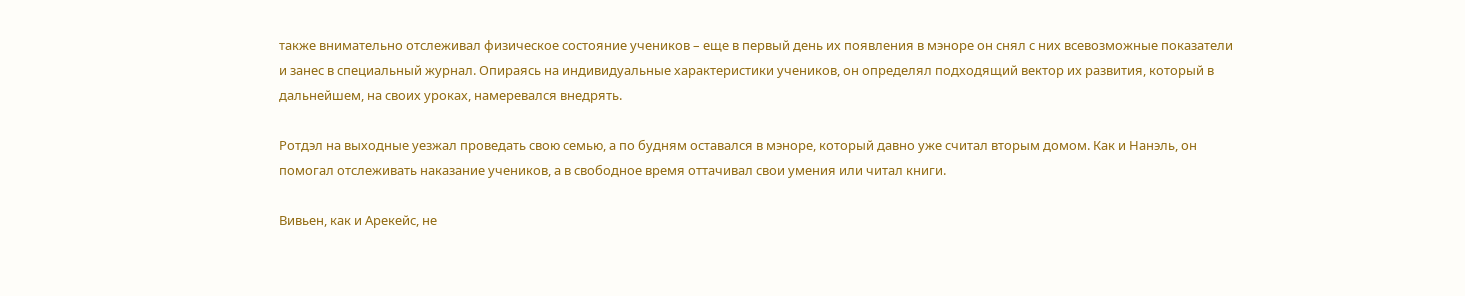также внимательно отслеживал физическое состояние учеников – еще в первый день их появления в мэноре он снял с них всевозможные показатели и занес в специальный журнал. Опираясь на индивидуальные характеристики учеников, он определял подходящий вектор их развития, который в дальнейшем, на своих уроках, намеревался внедрять.

Ротдэл на выходные уезжал проведать свою семью, а по будням оставался в мэноре, который давно уже считал вторым домом. Как и Нанэль, он помогал отслеживать наказание учеников, а в свободное время оттачивал свои умения или читал книги.

Вивьен, как и Арекейс, не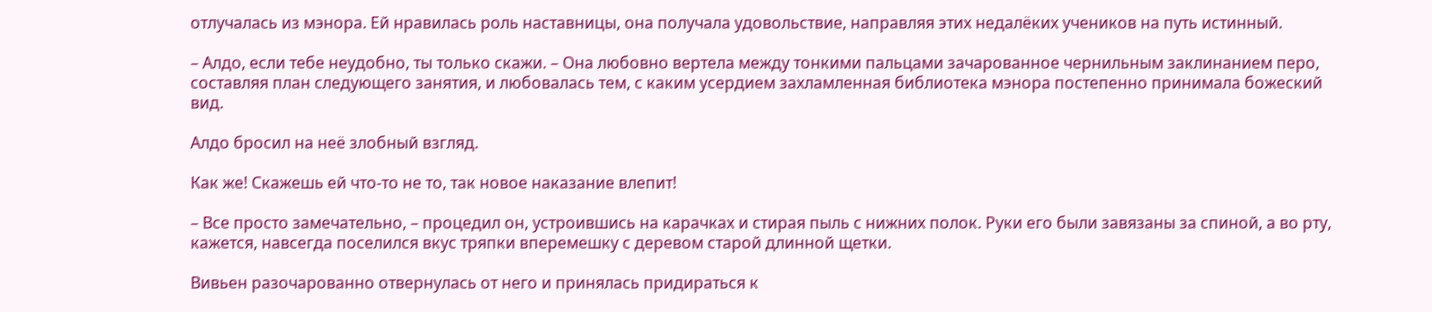отлучалась из мэнора. Ей нравилась роль наставницы, она получала удовольствие, направляя этих недалёких учеников на путь истинный.

– Алдо, если тебе неудобно, ты только скажи. – Она любовно вертела между тонкими пальцами зачарованное чернильным заклинанием перо, составляя план следующего занятия, и любовалась тем, с каким усердием захламленная библиотека мэнора постепенно принимала божеский вид.

Алдо бросил на неё злобный взгляд.

Как же! Скажешь ей что-то не то, так новое наказание влепит!

– Все просто замечательно, – процедил он, устроившись на карачках и стирая пыль с нижних полок. Руки его были завязаны за спиной, а во рту, кажется, навсегда поселился вкус тряпки вперемешку с деревом старой длинной щетки.

Вивьен разочарованно отвернулась от него и принялась придираться к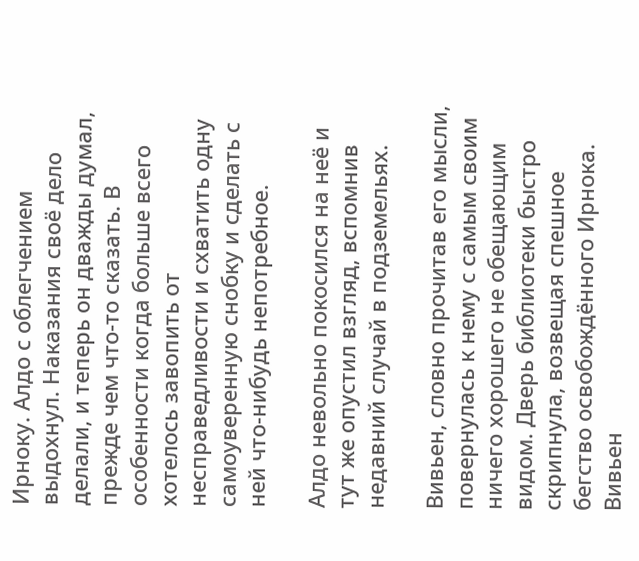Ирноку. Алдо с облегчением выдохнул. Наказания своё дело делали, и теперь он дважды думал, прежде чем что-то сказать. В особенности когда больше всего хотелось завопить от несправедливости и схватить одну самоуверенную снобку и сделать с ней что-нибудь непотребное.

Алдо невольно покосился на неё и тут же опустил взгляд, вспомнив недавний случай в подземельях.

Вивьен, словно прочитав его мысли, повернулась к нему с самым своим ничего хорошего не обещающим видом. Дверь библиотеки быстро скрипнула, возвещая спешное бегство освобождённого Ирнока. Вивьен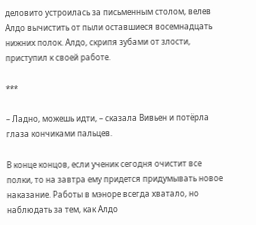деловито устроилась за письменным столом, велев Алдо вычистить от пыли оставшиеся восемнадцать нижних полок. Алдо, скрипя зубами от злости, приступил к своей работе.

***

– Ладно, можешь идти, – сказала Вивьен и потёрла глаза кончиками пальцев.

В конце концов, если ученик сегодня очистит все полки, то на завтра ему придется придумывать новое наказание. Работы в мэноре всегда хватало, но наблюдать за тем, как Алдо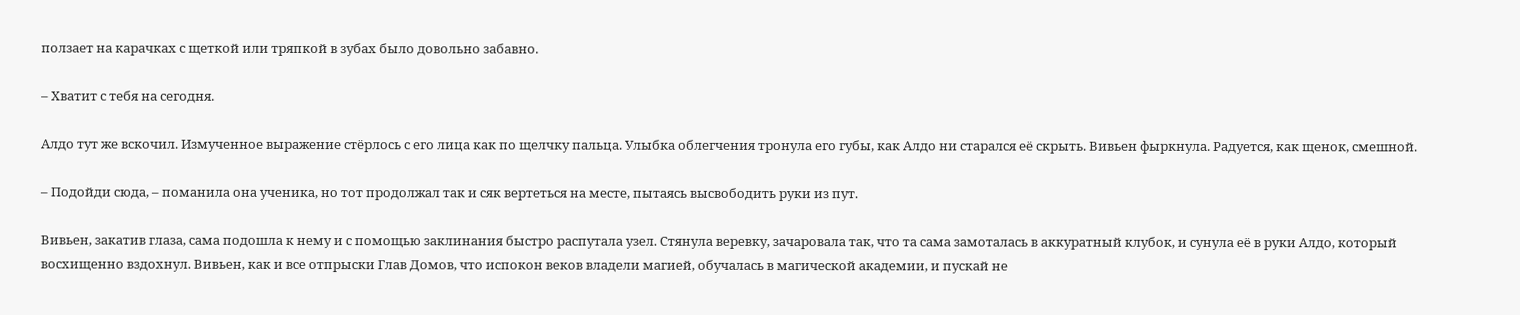ползает на карачках с щеткой или тряпкой в зубах было довольно забавно.

– Хватит с тебя на сегодня.

Алдо тут же вскочил. Измученное выражение стёрлось с его лица как по щелчку пальца. Улыбка облегчения тронула его губы, как Алдо ни старался её скрыть. Вивьен фыркнула. Радуется, как щенок, смешной.

– Подойди сюда, – поманила она ученика, но тот продолжал так и сяк вертеться на месте, пытаясь высвободить руки из пут.

Вивьен, закатив глаза, сама подошла к нему и с помощью заклинания быстро распутала узел. Стянула веревку, зачаровала так, что та сама замоталась в аккуратный клубок, и сунула её в руки Алдо, который восхищенно вздохнул. Вивьен, как и все отпрыски Глав Домов, что испокон веков владели магией, обучалась в магической академии, и пускай не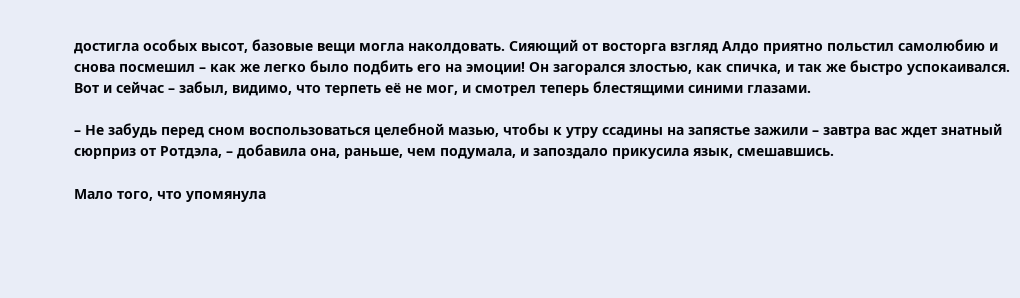достигла особых высот, базовые вещи могла наколдовать. Сияющий от восторга взгляд Алдо приятно польстил самолюбию и снова посмешил – как же легко было подбить его на эмоции! Он загорался злостью, как спичка, и так же быстро успокаивался. Вот и сейчас – забыл, видимо, что терпеть её не мог, и смотрел теперь блестящими синими глазами.

– Не забудь перед сном воспользоваться целебной мазью, чтобы к утру ссадины на запястье зажили – завтра вас ждет знатный сюрприз от Ротдэла, – добавила она, раньше, чем подумала, и запоздало прикусила язык, смешавшись.

Мало того, что упомянула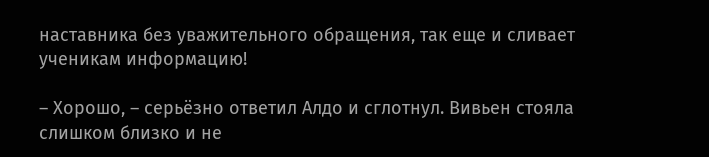наставника без уважительного обращения, так еще и сливает ученикам информацию!

– Хорошо, – серьёзно ответил Алдо и сглотнул. Вивьен стояла слишком близко и не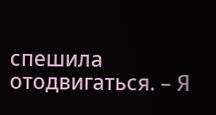спешила отодвигаться. – Я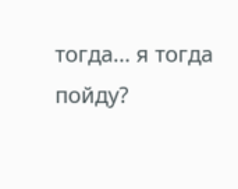тогда… я тогда пойду?